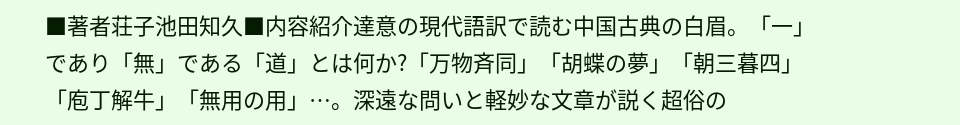■著者荘子池田知久■内容紹介達意の現代語訳で読む中国古典の白眉。「一」であり「無」である「道」とは何か?「万物斉同」「胡蝶の夢」「朝三暮四」「庖丁解牛」「無用の用」…。深遠な問いと軽妙な文章が説く超俗の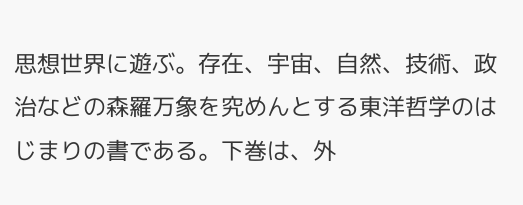思想世界に遊ぶ。存在、宇宙、自然、技術、政治などの森羅万象を究めんとする東洋哲学のはじまりの書である。下巻は、外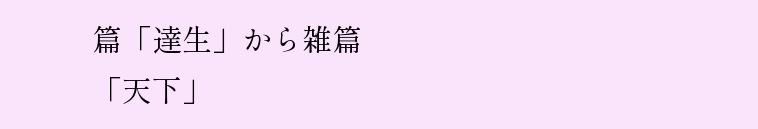篇「達生」から雑篇「天下」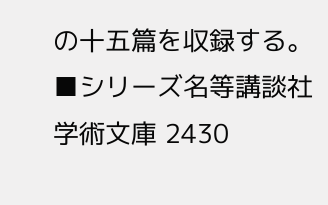の十五篇を収録する。■シリーズ名等講談社学術文庫 2430